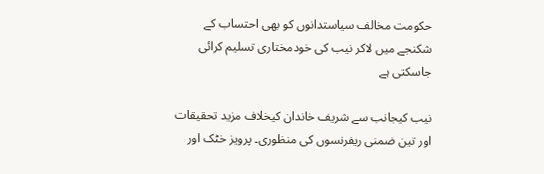حکومت مخالف سیاستدانوں کو بھی احتساب کے شکنجے میں لاکر نیب کی خودمختاری تسلیم کرائی جاسکتی ہے

نیب کیجانب سے شریف خاندان کیخلاف مزید تحقیقات اور تین ضمنی ریفرنسوں کی منظوری۔ پرویز خٹک اور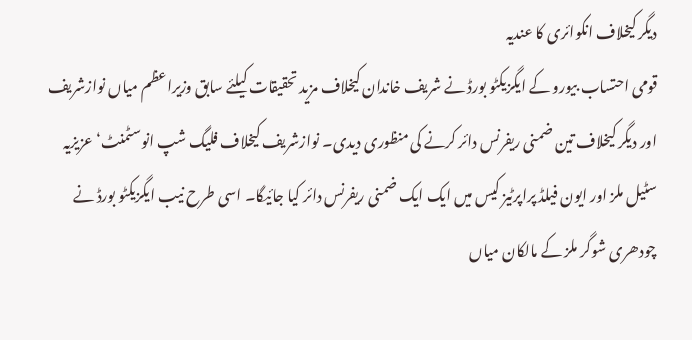دیگر کیخلاف انکوائری کا عندیہ
قومی احتساب بیورو کے ایگزیکٹو بورڈ نے شریف خاندان کیخلاف مزید تحقیقات کیلئے سابق وزیراعظم میاں نوازشریف اور دیگر کیخلاف تین ضمنی ریفرنس دائر کرنے کی منظوری دیدی۔ نوازشریف کیخلاف فلیگ شپ انوسٹمنٹ‘ عزیزیہ سٹیل ملز اور ایون فیلڈ پراپرٹیز کیس میں ایک ایک ضمنی ریفرنس دائر کیا جائیگا۔ اسی طرح نیب ایگزیکٹو بورڈ نے چودھری شوگر ملز کے مالکان میاں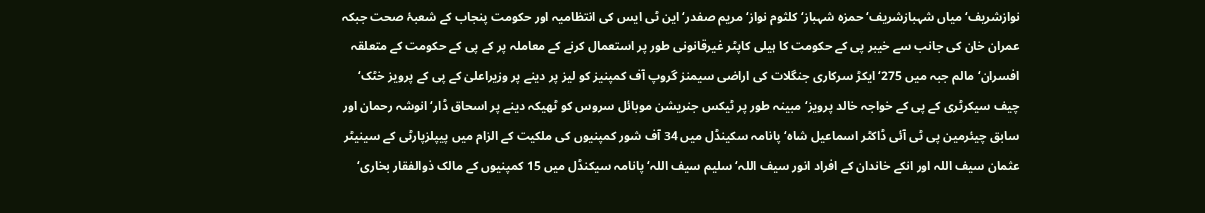نوازشریف‘ میاں شہبازشریف‘ حمزہ شہباز‘ کلثوم نواز‘ مریم صفدر‘ این ٹی ایس کی انتظامیہ اور حکومت پنجاب کے شعبۂ صحت جبکہ عمران خان کی جانب سے خیبر پی کے حکومت کا ہیلی کاپٹر غیرقانونی طور پر استعمال کرنے کے معاملہ پر کے پی کے حکومت کے متعلقہ افسران‘ مالم جبہ میں 275‘ ایکڑ سرکاری جنگلات کی اراضی سیمنز گروپ آف کمپنیز کو لیز پر دینے پر وزیراعلیٰ کے پی کے پرویز خٹک‘ چیف سیکرٹری کے پی کے خواجہ خالد پرویز‘ مبینہ طور پر ٹیکس جنریشن موبائل سروس کو ٹھیکہ دینے پر اسحاق ڈار‘ انوشہ رحمان اور سابق چیئرمین پی ٹی آئی ڈاکٹر اسماعیل شاہ‘ پانامہ سکینڈل میں 34 آف شور کمپنیوں کی ملکیت کے الزام میں پیپلزپارٹی کے سینیٹر عثمان سیف اللہ اور انکے خاندان کے افراد انور سیف اللہ‘ سلیم سیف اللہ‘ پانامہ سیکنڈل میں 15 کمپنیوں کے مالک ذوالفقار بخاری‘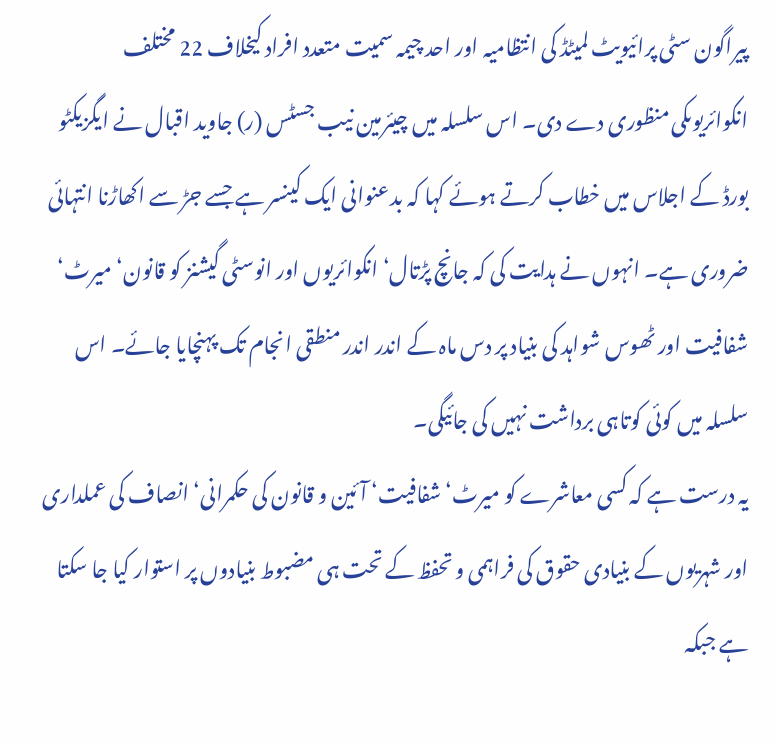پیراگون سٹی پرائیویٹ لمیٹڈ کی انتظامیہ اور احد چیمہ سمیت متعدد افراد کیخلاف 22 مختلف انکوائریوںکی منظوری دے دی۔ اس سلسلہ میں چیئرمین نیب جسٹس (ر) جاوید اقبال نے ایگزیکٹو بورڈ کے اجلاس میں خطاب کرتے ہوئے کہا کہ بدعنوانی ایک کینسر ہے جسے جڑ سے اکھاڑنا انتہائی ضروری ہے۔ انہوں نے ہدایت کی کہ جانچ پڑتال‘ انکوائریوں اور انوسٹی گیشنز کو قانون‘ میرٹ‘ شفافیت اور ٹھوس شواہد کی بنیاد پر دس ماہ کے اندر اندر منطقی انجام تک پہنچایا جائے۔ اس سلسلہ میں کوئی کوتاہی برداشت نہیں کی جائیگی۔
یہ درست ہے کہ کسی معاشرے کو میرٹ‘ شفافیت‘ آئین و قانون کی حکمرانی‘ انصاف کی عملداری اور شہریوں کے بنیادی حقوق کی فراہمی و تحفظ کے تحت ہی مضبوط بنیادوں پر استوار کیا جا سکتا ہے جبکہ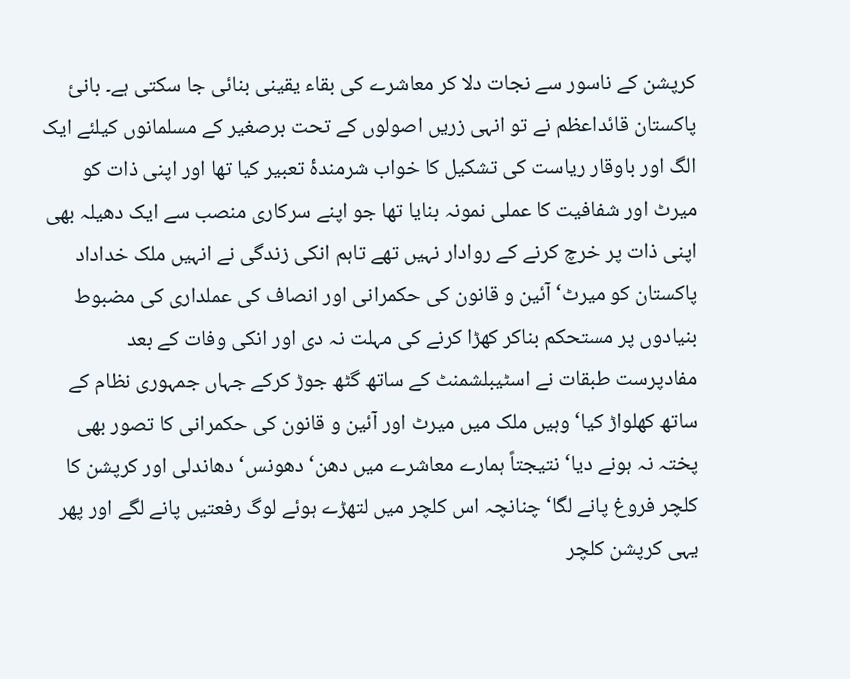کرپشن کے ناسور سے نجات دلا کر معاشرے کی بقاء یقینی بنائی جا سکتی ہے۔ بانیٔ پاکستان قائداعظم نے تو انہی زریں اصولوں کے تحت برصغیر کے مسلمانوں کیلئے ایک الگ اور باوقار ریاست کی تشکیل کا خواب شرمندۂ تعبیر کیا تھا اور اپنی ذات کو میرٹ اور شفافیت کا عملی نمونہ بنایا تھا جو اپنے سرکاری منصب سے ایک دھیلہ بھی اپنی ذات پر خرچ کرنے کے روادار نہیں تھے تاہم انکی زندگی نے انہیں ملک خداداد پاکستان کو میرٹ‘ آئین و قانون کی حکمرانی اور انصاف کی عملداری کی مضبوط بنیادوں پر مستحکم بناکر کھڑا کرنے کی مہلت نہ دی اور انکی وفات کے بعد مفادپرست طبقات نے اسٹیبلشمنٹ کے ساتھ گٹھ جوڑ کرکے جہاں جمہوری نظام کے ساتھ کھلواڑ کیا‘ وہیں ملک میں میرٹ اور آئین و قانون کی حکمرانی کا تصور بھی پختہ نہ ہونے دیا‘ نتیجتاً ہمارے معاشرے میں دھن‘ دھونس‘ دھاندلی اور کرپشن کا کلچر فروغ پانے لگا‘ چنانچہ اس کلچر میں لتھڑے ہوئے لوگ رفعتیں پانے لگے اور پھر یہی کرپشن کلچر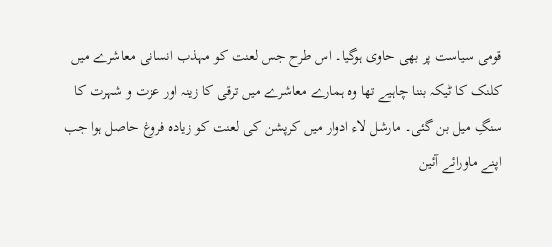قومی سیاست پر بھی حاوی ہوگیا۔ اس طرح جس لعنت کو مہذب انسانی معاشرے میں کلنک کا ٹیکہ بننا چاہیے تھا وہ ہمارے معاشرے میں ترقی کا زینہ اور عزت و شہرت کا سنگِ میل بن گئی۔ مارشل لاء ادوار میں کرپشن کی لعنت کو زیادہ فروغ حاصل ہوا جب اپنے ماورائے آئین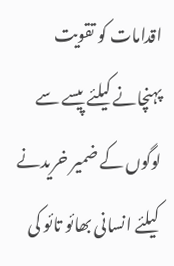اقدامات کو تقویت پہنچانے کیلئے پیسے سے لوگوں کے ضمیر خریدنے کیلئے انسانی بھائو تائو کی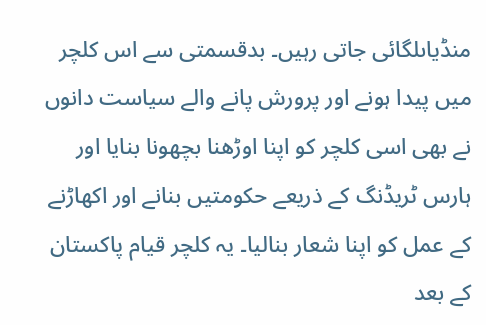منڈیاںلگائی جاتی رہیں۔ بدقسمتی سے اس کلچر میں پیدا ہونے اور پرورش پانے والے سیاست دانوں نے بھی اسی کلچر کو اپنا اوڑھنا بچھونا بنایا اور ہارس ٹریڈنگ کے ذریعے حکومتیں بنانے اور اکھاڑنے کے عمل کو اپنا شعار بنالیا۔ یہ کلچر قیام پاکستان کے بعد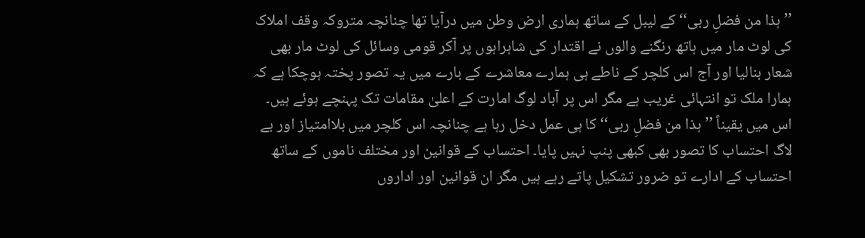’’ہذا من فضلِ ربی‘‘ کے لیبل کے ساتھ ہماری ارض وطن میں درآیا تھا چنانچہ متروکہ وقف املاک کی لوٹ مار میں ہاتھ رنگنے والوں نے اقتدار کی شاہراہوں پر آکر قومی وسائل کی لوٹ مار بھی شعار بنالیا اور آج اس کلچر کے ناطے ہی ہمارے معاشرے کے بارے میں یہ تصور پختہ ہوچکا ہے کہ ہمارا ملک تو انتہائی غریب ہے مگر اس پر آباد لوگ امارت کے اعلیٰ مقامات تک پہنچے ہوئے ہیں۔ اس میں یقیناً ’’ہذا من فضلِ ربی‘‘ کا ہی عمل دخل رہا ہے چنانچہ اس کلچر میں بلاامتیاز اور بے لاگ احتساب کا تصور بھی کبھی پنپ نہیں پایا۔ احتساب کے قوانین اور مختلف ناموں کے ساتھ احتساب کے ادارے تو ضرور تشکیل پاتے رہے ہیں مگر ان قوانین اور اداروں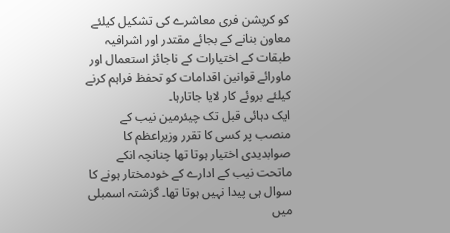کو کرپشن فری معاشرے کی تشکیل کیلئے معاون بنانے کے بجائے مقتدر اور اشرافیہ طبقات کے اختیارات کے ناجائز استعمال اور ماورائے قوانین اقدامات کو تحفظ فراہم کرنے کیلئے بروئے کار لایا جاتارہا۔
ایک دہائی قبل تک چیئرمین نیب کے منصب پر کسی کا تقرر وزیراعظم کا صوابدیدی اختیار ہوتا تھا چنانچہ انکے ماتحت نیب کے ادارے کے خودمختار ہونے کا سوال ہی پیدا نہیں ہوتا تھا۔ گزشتہ اسمبلی میں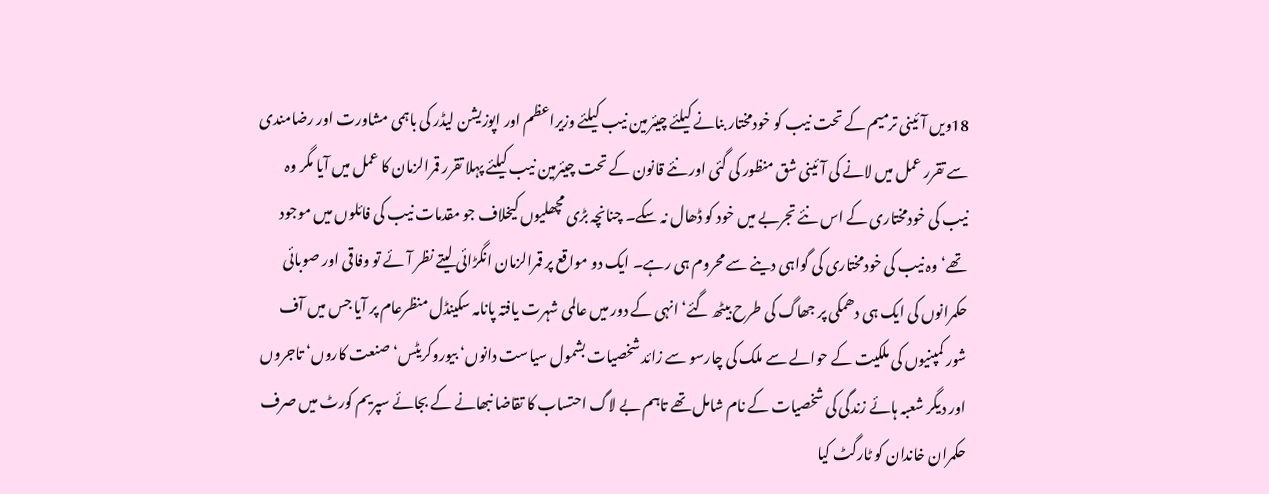18ویں آئینی ترمیم کے تحت نیب کو خودمختار بنانے کیلئے چیئرمین نیب کیلئے وزیراعظم اور اپوزیشن لیڈر کی باہمی مشاورت اور رضامندی سے تقرر عمل میں لانے کی آئینی شق منظور کی گئی اور نئے قانون کے تحت چیئرمین نیب کیلئے پہلا تقرر قمرالزمان کا عمل میں آیا مگر وہ نیب کی خودمختاری کے اس نئے تجربے میں خود کو ڈھال نہ سکے۔ چنانچہ بڑی مچھلیوں کیخلاف جو مقدمات نیب کی فائلوں میں موجود تھے‘ وہ نیب کی خودمختاری کی گواہی دینے سے محروم ہی رہے۔ ایک دو مواقع پر قمرالزمان انگڑائی لیتے نظر آئے تو وفاقی اور صوبائی حکمرانوں کی ایک ہی دھمکی پر جھاگ کی طرح بیٹھ گئے‘ انہی کے دور میں عالمی شہرت یافتہ پانامہ سکینڈل منظرعام پر آیا جس میں آف شور کمپنیوں کی ملکیت کے حوالے سے ملک کی چارسو سے زائد شخصیات بشمول سیاست دانوں‘ بیوروکریٹس‘ صنعت کاروں‘ تاجروں اور دیگر شعبہ ہائے زندگی کی شخصیات کے نام شامل تھے تاہم بے لاگ احتساب کا تقاضا نبھانے کے بجائے سپریم کورٹ میں صرف حکمران خاندان کو ٹارگٹ کیا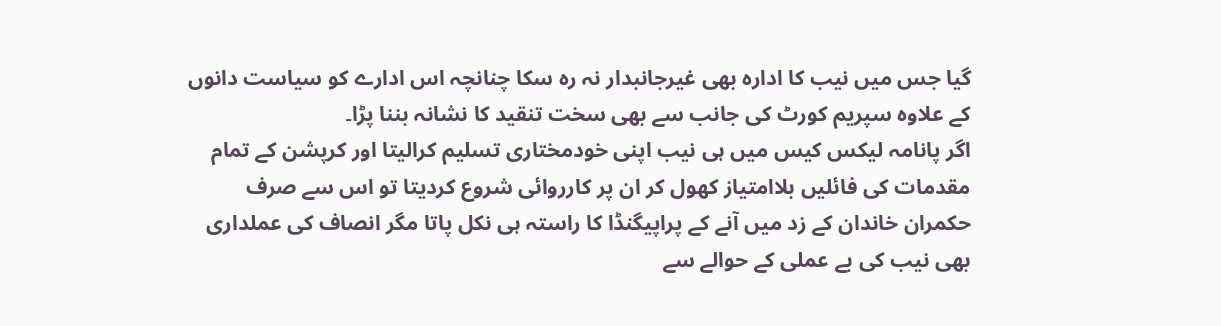گیا جس میں نیب کا ادارہ بھی غیرجانبدار نہ رہ سکا چنانچہ اس ادارے کو سیاست دانوں کے علاوہ سپریم کورٹ کی جانب سے بھی سخت تنقید کا نشانہ بننا پڑا۔
اگر پانامہ لیکس کیس میں ہی نیب اپنی خودمختاری تسلیم کرالیتا اور کرپشن کے تمام مقدمات کی فائلیں بلاامتیاز کھول کر ان پر کارروائی شروع کردیتا تو اس سے صرف حکمران خاندان کے زد میں آنے کے پراپیگنڈا کا راستہ ہی نکل پاتا مگر انصاف کی عملداری بھی نیب کی بے عملی کے حوالے سے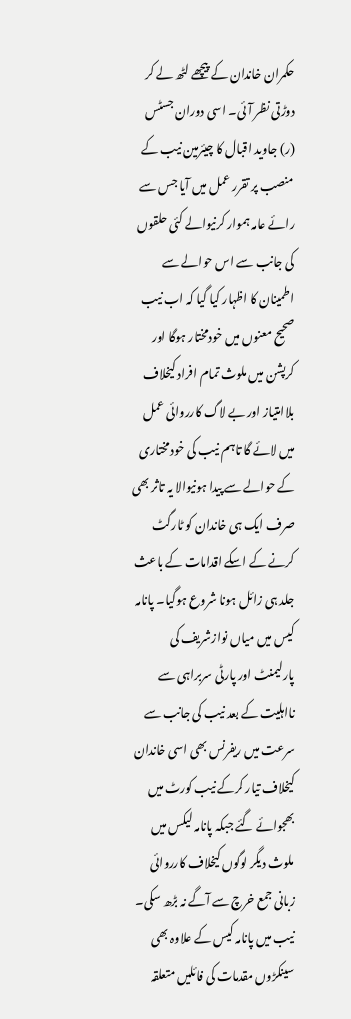حکمران خاندان کے پیچھے لٹھ لے کر دوڑتی نظر آئی۔ اسی دوران جسٹس (ر) جاوید اقبال کا چیئرمین نیب کے منصب پر تقرر عمل میں آیا جس سے رائے عامہ ہموار کرنیوالے کئی حلقوں کی جانب سے اس حوالے سے اطمینان کا اظہار کیا گیا کہ اب نیب صحیح معنوں میں خودمختار ہوگا اور کرپشن میں ملوث تمام افراد کیخلاف بلاامتیاز اور بے لاگ کارروائی عمل میں لائے گا تاہم نیب کی خودمختاری کے حوالے سے پیدا ہونیوالا یہ تاثر بھی صرف ایک ہی خاندان کو ٹارگٹ کرنے کے اسکے اقدامات کے باعث جلد ہی زائل ہونا شروع ہوگیا۔ پانامہ کیس میں میاں نوازشریف کی پارلیمنٹ اور پارٹی سربراہی سے نااہلیت کے بعد نیب کی جانب سے سرعت میں ریفرنس بھی اسی خاندان کیخلاف تیار کرکے نیب کورٹ میں بھجوائے گئے جبکہ پانامہ لیکس میں ملوث دیگر لوگوں کیخلاف کارروائی زبانی جمع خرچ سے آگے نہ بڑھ سکی۔ نیب میں پانامہ کیس کے علاوہ بھی سینکڑوں مقدمات کی فائلیں متعلقہ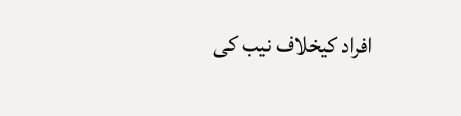افراد کیخلاف نیب کی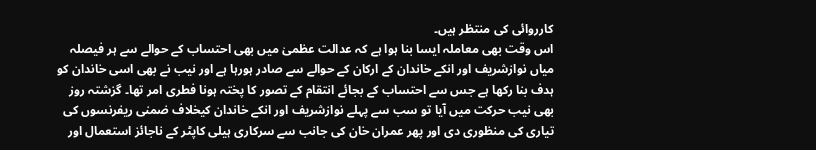کارروائی کی منتظر ہیں۔
اس وقت بھی معاملہ ایسا بنا ہوا ہے کہ عدالت عظمیٰ میں بھی احتساب کے حوالے سے ہر فیصلہ میاں نوازشریف اور انکے خاندان کے ارکان کے حوالے سے صادر ہورہا ہے اور نیب نے بھی اسی خاندان کو ہدف بنا رکھا ہے جس سے احتساب کے بجائے انتقام کے تصور کا پختہ ہونا فطری امر تھا۔ گزشتہ روز بھی نیب حرکت میں آیا تو سب سے پہلے نوازشریف اور انکے خاندان کیخلاف ضمنی ریفرنسوں کی تیاری کی منظوری دی اور پھر عمران خان کی جانب سے سرکاری ہیلی کاپٹر کے ناجائز استعمال اور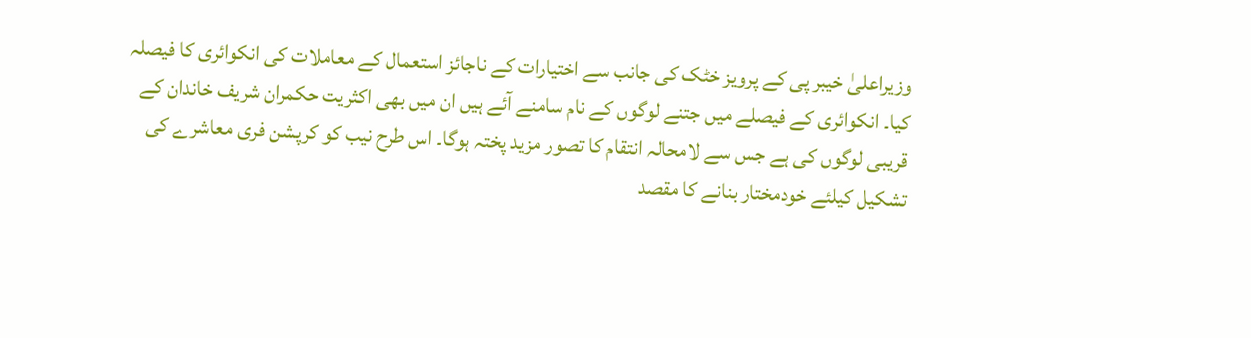وزیراعلیٰ خیبر پی کے پرویز خٹک کی جانب سے اختیارات کے ناجائز استعمال کے معاملات کی انکوائری کا فیصلہ کیا۔ انکوائری کے فیصلے میں جتنے لوگوں کے نام سامنے آئے ہیں ان میں بھی اکثریت حکمران شریف خاندان کے قریبی لوگوں کی ہے جس سے لامحالہ انتقام کا تصور مزید پختہ ہوگا۔ اس طرح نیب کو کرپشن فری معاشرے کی تشکیل کیلئے خودمختار بنانے کا مقصد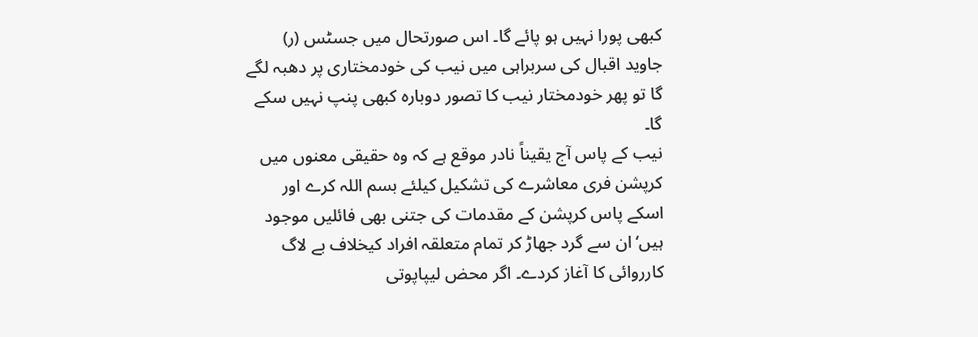کبھی پورا نہیں ہو پائے گا۔ اس صورتحال میں جسٹس (ر) جاوید اقبال کی سربراہی میں نیب کی خودمختاری پر دھبہ لگے گا تو پھر خودمختار نیب کا تصور دوبارہ کبھی پنپ نہیں سکے گا۔
نیب کے پاس آج یقیناً نادر موقع ہے کہ وہ حقیقی معنوں میں کرپشن فری معاشرے کی تشکیل کیلئے بسم اللہ کرے اور اسکے پاس کرپشن کے مقدمات کی جتنی بھی فائلیں موجود ہیں‘ ان سے گرد جھاڑ کر تمام متعلقہ افراد کیخلاف بے لاگ کارروائی کا آغاز کردے۔ اگر محض لیپاپوتی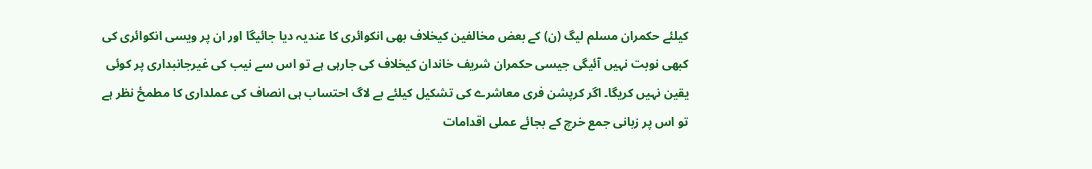کیلئے حکمران مسلم لیگ (ن) کے بعض مخالفین کیخلاف بھی انکوائری کا عندیہ دیا جائیگا اور ان پر ویسی انکوائری کی کبھی نوبت نہیں آئیگی جیسی حکمران شریف خاندان کیخلاف کی جارہی ہے تو اس سے نیب کی غیرجانبداری پر کوئی یقین نہیں کریگا۔ اگر کرپشن فری معاشرے کی تشکیل کیلئے بے لاگ احتساب ہی انصاف کی عملداری کا مطمحٔ نظر ہے تو اس پر زبانی جمع خرچ کے بجائے عملی اقدامات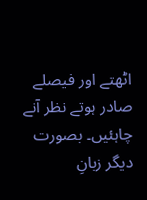اٹھتے اور فیصلے صادر ہوتے نظر آنے چاہئیں۔ بصورت دیگر زبانِ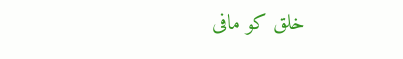خلق کو مافی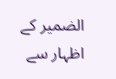الضمیر کے اظہار سے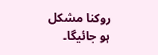روکنا مشکل ہو جائیگا۔